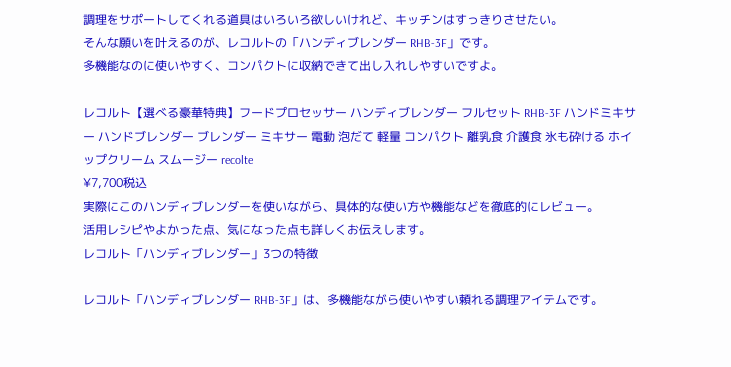調理をサポートしてくれる道具はいろいろ欲しいけれど、キッチンはすっきりさせたい。
そんな願いを叶えるのが、レコルトの「ハンディブレンダー RHB-3F」です。
多機能なのに使いやすく、コンパクトに収納できて出し入れしやすいですよ。

レコルト【選べる豪華特典】フードプロセッサー ハンディブレンダー フルセット RHB-3F ハンドミキサー ハンドブレンダー ブレンダー ミキサー 電動 泡だて 軽量 コンパクト 離乳食 介護食 氷も砕ける ホイップクリーム スムージー recolte
¥7,700税込
実際にこのハンディブレンダーを使いながら、具体的な使い方や機能などを徹底的にレビュー。
活用レシピやよかった点、気になった点も詳しくお伝えします。
レコルト「ハンディブレンダー」3つの特徴

レコルト「ハンディブレンダー RHB-3F」は、多機能ながら使いやすい頼れる調理アイテムです。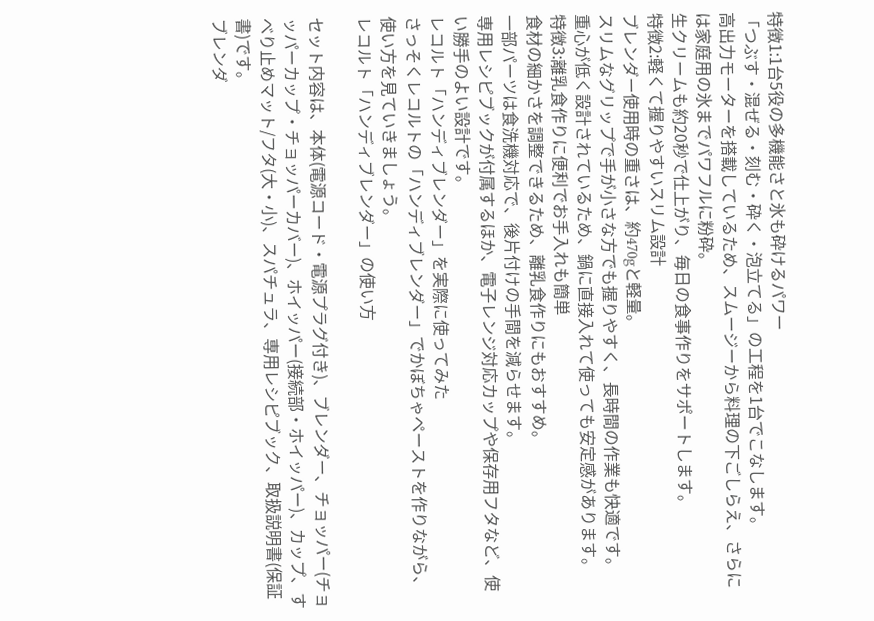特徴1:1台5役の多機能さと氷も砕けるパワー
「つぶす・混ぜる・刻む・砕く・泡立てる」の工程を1台でこなします。
高出力モーターを搭載しているため、スムージーから料理の下ごしらえ、さらには家庭用の氷までパワフルに粉砕。
生クリームも約20秒で仕上がり、毎日の食事作りをサポートします。
特徴2:軽くて握りやすいスリム設計
ブレンダー使用時の重さは、約470gと軽量。
スリムなグリップで手が小さな方でも握りやすく、長時間の作業も快適です。
重心が低く設計されているため、鍋に直接入れて使っても安定感があります。
特徴3:離乳食作りに便利でお手入れも簡単
食材の細かさを調整できるため、離乳食作りにもおすすめ。
一部パーツは食洗機対応で、後片付けの手間を減らせます。
専用レシピブックが付属するほか、電子レンジ対応カップや保存用フタなど、使い勝手のよい設計です。
レコルト「ハンディブレンダー」を実際に使ってみた
さっそくレコルトの「ハンディブレンダー」でかぼちゃペーストを作りながら、使い方を見ていきましょう。
レコルト「ハンディブレンダー」の使い方

セット内容は、本体(電源コード・電源プラグ付き)、ブレンダー、チョッパー(チョッパーカップ・チョッパーカバー)、ホイッパー(接続部・ホイッパー)、カップ、すべり止めマット/フタ(大・小)、スパチュラ、専用レシピブック、取扱説明書(保証書)です。
ブレンダ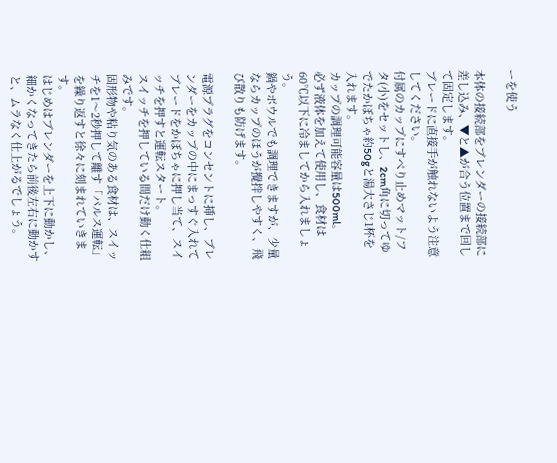ーを使う

本体の接続部をブレンダーの接続部に差し込み、▼と▲が合う位置まで回して固定します。
ブレードに直接手が触れないよう注意してください。
付属のカップにすべり止めマット/フタ(小)をセットし、2cm角に切ってゆでたかぼちゃ約50gと湯大さじ1杯を入れます。
カップの調理可能容量は500ml。
必ず液体を加えて使用し、食材は60℃以下に冷ましてから入れましょう。
鍋やボウルでも調理できますが、少量ならカップのほうが攪拌しやすく、飛び散りも防げます。

電源プラグをコンセントに挿し、ブレンダーをカップの中にまっすぐ入れてブレードをかぼちゃに押し当て、スイッチを押すと運転スタート。
スイッチを押している間だけ動く仕組みです。
固形物や粘り気のある食材は、スイッチを1〜2秒押して離す「パルス運転」を繰り返すと徐々に刻まれていきます。
はじめはブレンダーを上下に動かし、細かくなってきたら前後左右に動かすと、ムラなく仕上がるでしょう。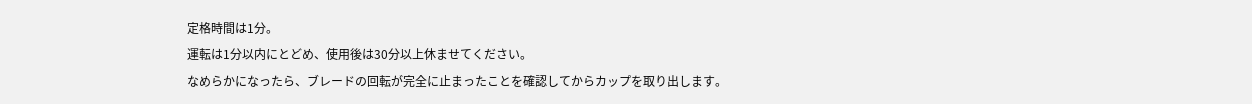定格時間は1分。
運転は1分以内にとどめ、使用後は30分以上休ませてください。
なめらかになったら、ブレードの回転が完全に止まったことを確認してからカップを取り出します。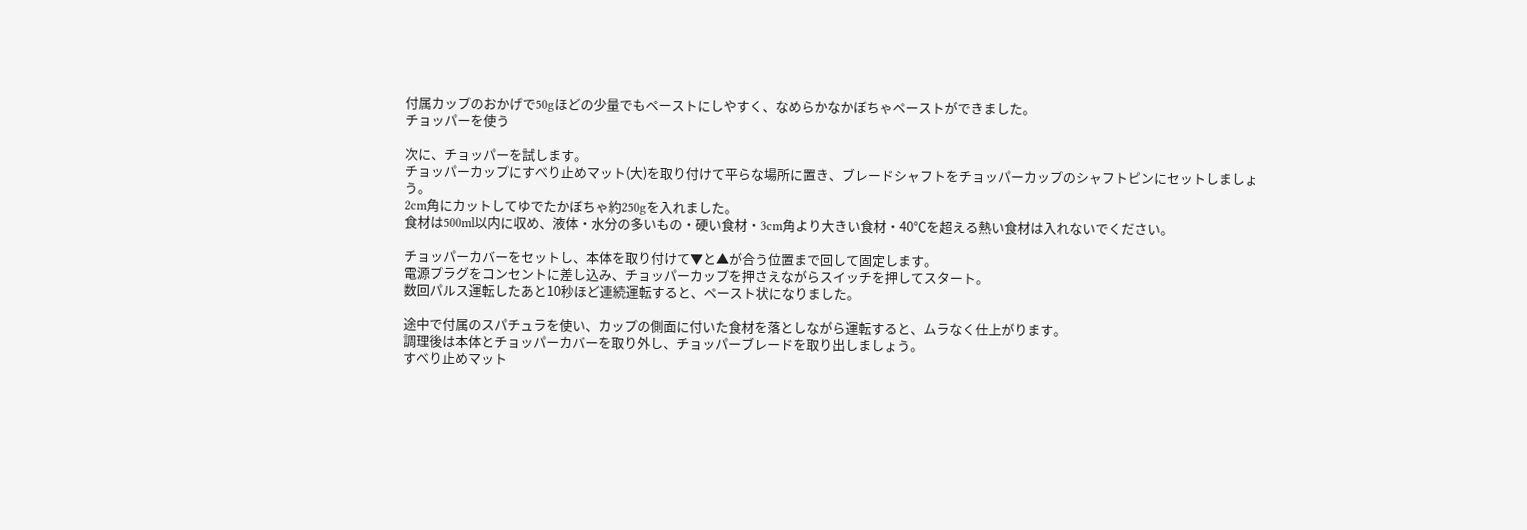付属カップのおかげで50gほどの少量でもペーストにしやすく、なめらかなかぼちゃペーストができました。
チョッパーを使う

次に、チョッパーを試します。
チョッパーカップにすべり止めマット(大)を取り付けて平らな場所に置き、ブレードシャフトをチョッパーカップのシャフトピンにセットしましょう。
2cm角にカットしてゆでたかぼちゃ約250gを入れました。
食材は500ml以内に収め、液体・水分の多いもの・硬い食材・3cm角より大きい食材・40℃を超える熱い食材は入れないでください。

チョッパーカバーをセットし、本体を取り付けて▼と▲が合う位置まで回して固定します。
電源プラグをコンセントに差し込み、チョッパーカップを押さえながらスイッチを押してスタート。
数回パルス運転したあと10秒ほど連続運転すると、ペースト状になりました。

途中で付属のスパチュラを使い、カップの側面に付いた食材を落としながら運転すると、ムラなく仕上がります。
調理後は本体とチョッパーカバーを取り外し、チョッパーブレードを取り出しましょう。
すべり止めマット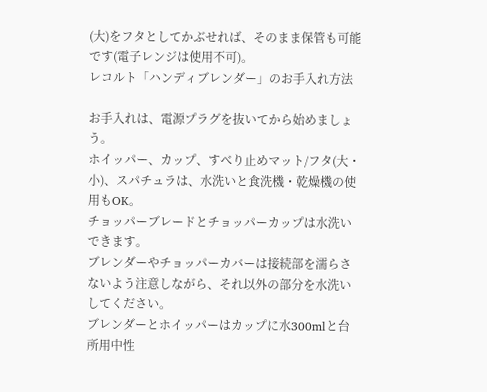(大)をフタとしてかぶせれば、そのまま保管も可能です(電子レンジは使用不可)。
レコルト「ハンディブレンダー」のお手入れ方法

お手入れは、電源プラグを抜いてから始めましょう。
ホイッパー、カップ、すべり止めマット/フタ(大・小)、スパチュラは、水洗いと食洗機・乾燥機の使用もOK。
チョッパーブレードとチョッパーカップは水洗いできます。
ブレンダーやチョッパーカバーは接続部を濡らさないよう注意しながら、それ以外の部分を水洗いしてください。
ブレンダーとホイッパーはカップに水300mlと台所用中性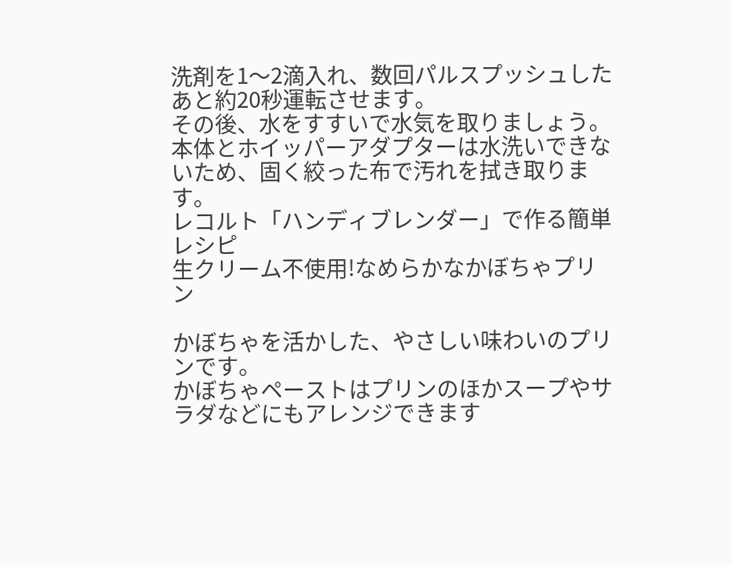洗剤を1〜2滴入れ、数回パルスプッシュしたあと約20秒運転させます。
その後、水をすすいで水気を取りましょう。
本体とホイッパーアダプターは水洗いできないため、固く絞った布で汚れを拭き取ります。
レコルト「ハンディブレンダー」で作る簡単レシピ
生クリーム不使用!なめらかなかぼちゃプリン

かぼちゃを活かした、やさしい味わいのプリンです。
かぼちゃペーストはプリンのほかスープやサラダなどにもアレンジできます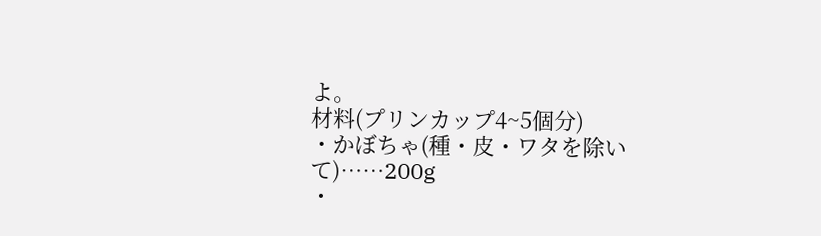よ。
材料(プリンカップ4~5個分)
・かぼちゃ(種・皮・ワタを除いて)……200g
・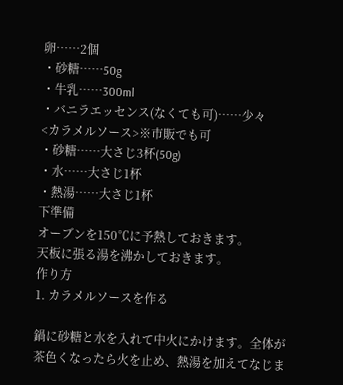卵……2個
・砂糖……50g
・牛乳……300ml
・バニラエッセンス(なくても可)……少々
<カラメルソース>※市販でも可
・砂糖……大さじ3杯(50g)
・水……大さじ1杯
・熱湯……大さじ1杯
下準備
オーブンを150℃に予熱しておきます。
天板に張る湯を沸かしておきます。
作り方
1. カラメルソースを作る

鍋に砂糖と水を入れて中火にかけます。全体が茶色くなったら火を止め、熱湯を加えてなじま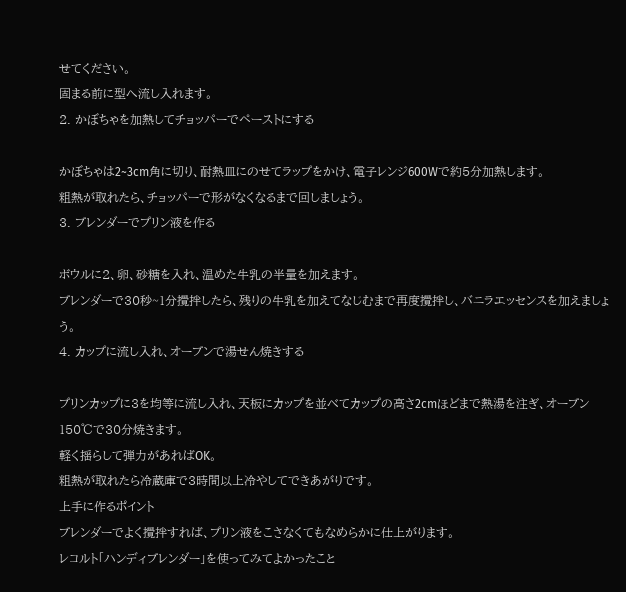せてください。
固まる前に型へ流し入れます。
2. かぼちゃを加熱してチョッパーでペーストにする

かぼちゃは2~3cm角に切り、耐熱皿にのせてラップをかけ、電子レンジ600Wで約5分加熱します。
粗熱が取れたら、チョッパーで形がなくなるまで回しましょう。
3. ブレンダーでプリン液を作る

ボウルに2、卵、砂糖を入れ、温めた牛乳の半量を加えます。
ブレンダーで30秒~1分攪拌したら、残りの牛乳を加えてなじむまで再度攪拌し、バニラエッセンスを加えましょう。
4. カップに流し入れ、オーブンで湯せん焼きする

プリンカップに3を均等に流し入れ、天板にカップを並べてカップの高さ2cmほどまで熱湯を注ぎ、オーブン150℃で30分焼きます。
軽く揺らして弾力があればOK。
粗熱が取れたら冷蔵庫で3時間以上冷やしてできあがりです。
上手に作るポイント
ブレンダーでよく攪拌すれば、プリン液をこさなくてもなめらかに仕上がります。
レコルト「ハンディブレンダー」を使ってみてよかったこと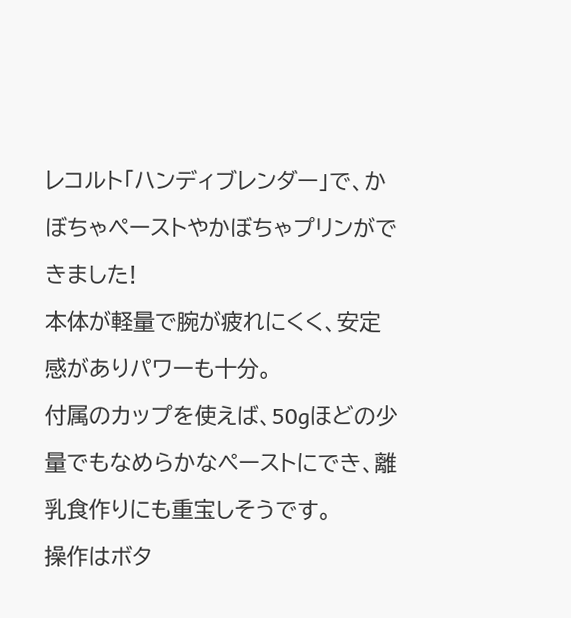レコルト「ハンディブレンダー」で、かぼちゃペーストやかぼちゃプリンができました!
本体が軽量で腕が疲れにくく、安定感がありパワーも十分。
付属のカップを使えば、50gほどの少量でもなめらかなペーストにでき、離乳食作りにも重宝しそうです。
操作はボタ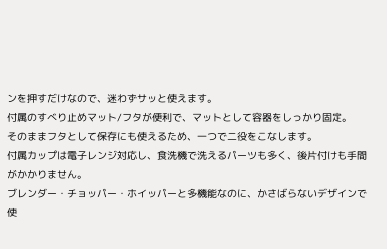ンを押すだけなので、迷わずサッと使えます。
付属のすべり止めマット/フタが便利で、マットとして容器をしっかり固定。
そのままフタとして保存にも使えるため、一つで二役をこなします。
付属カップは電子レンジ対応し、食洗機で洗えるパーツも多く、後片付けも手間がかかりません。
ブレンダー・チョッパー・ホイッパーと多機能なのに、かさばらないデザインで使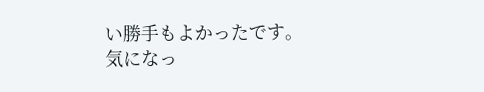い勝手もよかったです。
気になっ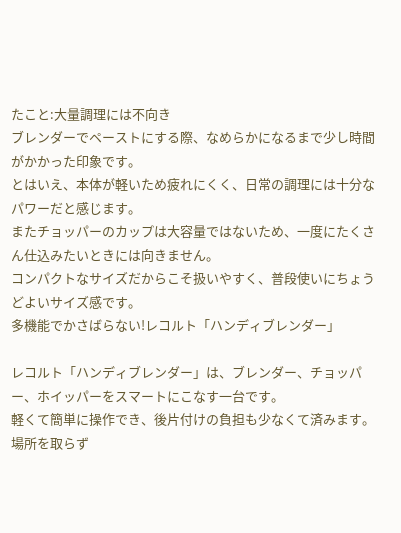たこと:大量調理には不向き
ブレンダーでペーストにする際、なめらかになるまで少し時間がかかった印象です。
とはいえ、本体が軽いため疲れにくく、日常の調理には十分なパワーだと感じます。
またチョッパーのカップは大容量ではないため、一度にたくさん仕込みたいときには向きません。
コンパクトなサイズだからこそ扱いやすく、普段使いにちょうどよいサイズ感です。
多機能でかさばらない!レコルト「ハンディブレンダー」

レコルト「ハンディブレンダー」は、ブレンダー、チョッパー、ホイッパーをスマートにこなす一台です。
軽くて簡単に操作でき、後片付けの負担も少なくて済みます。
場所を取らず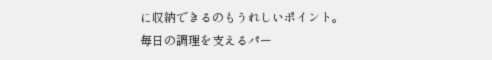に収納できるのもうれしいポイント。
毎日の調理を支えるパー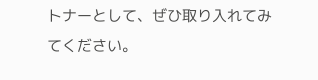トナーとして、ぜひ取り入れてみてください。